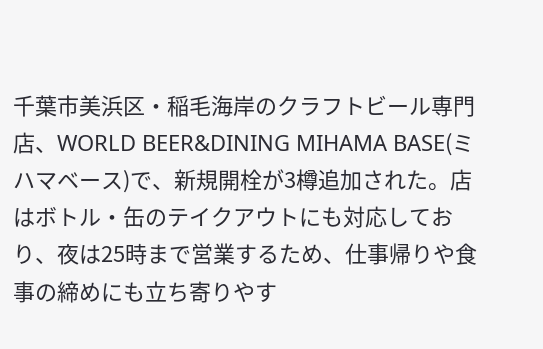千葉市美浜区・稲毛海岸のクラフトビール専門店、WORLD BEER&DINING MIHAMA BASE(ミハマベース)で、新規開栓が3樽追加された。店はボトル・缶のテイクアウトにも対応しており、夜は25時まで営業するため、仕事帰りや食事の締めにも立ち寄りやす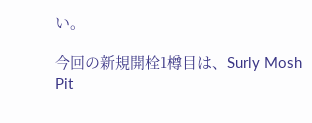い。

今回の新規開栓1樽目は、Surly Mosh Pit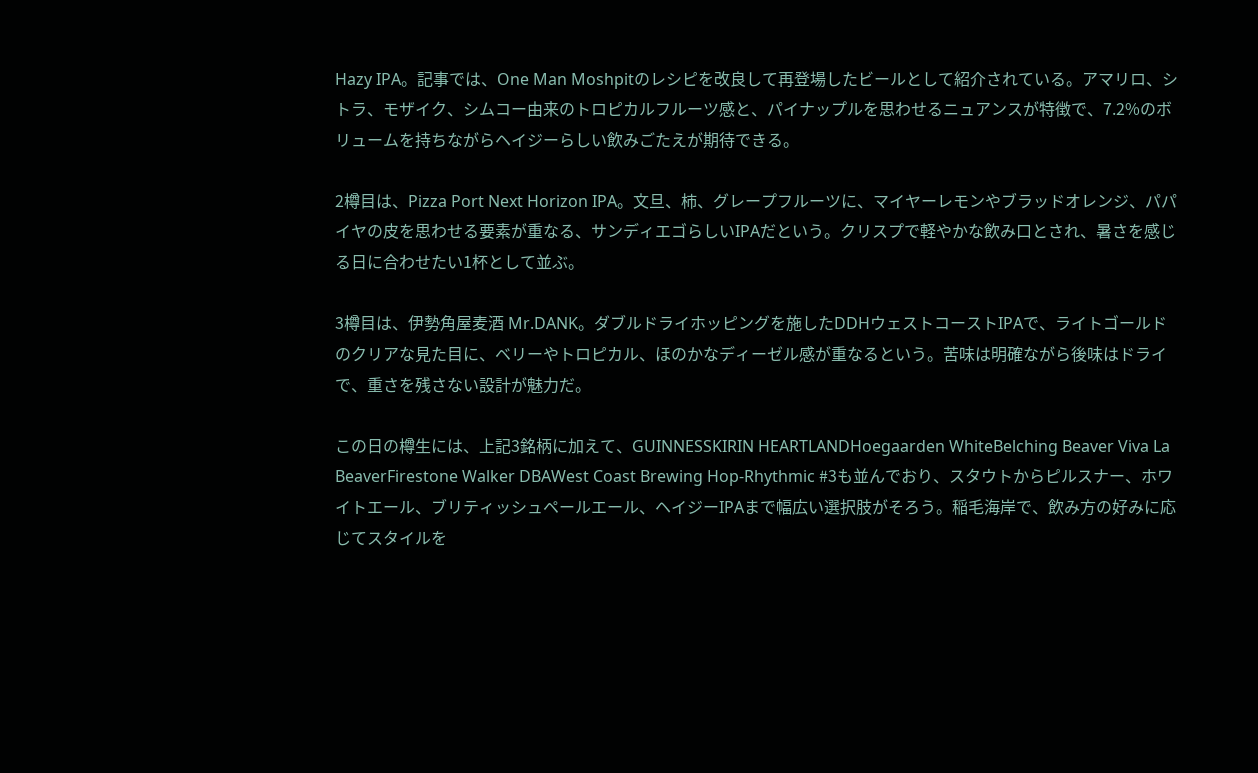Hazy IPA。記事では、One Man Moshpitのレシピを改良して再登場したビールとして紹介されている。アマリロ、シトラ、モザイク、シムコー由来のトロピカルフルーツ感と、パイナップルを思わせるニュアンスが特徴で、7.2%のボリュームを持ちながらヘイジーらしい飲みごたえが期待できる。

2樽目は、Pizza Port Next Horizon IPA。文旦、柿、グレープフルーツに、マイヤーレモンやブラッドオレンジ、パパイヤの皮を思わせる要素が重なる、サンディエゴらしいIPAだという。クリスプで軽やかな飲み口とされ、暑さを感じる日に合わせたい1杯として並ぶ。

3樽目は、伊勢角屋麦酒 Mr.DANK。ダブルドライホッピングを施したDDHウェストコーストIPAで、ライトゴールドのクリアな見た目に、ベリーやトロピカル、ほのかなディーゼル感が重なるという。苦味は明確ながら後味はドライで、重さを残さない設計が魅力だ。

この日の樽生には、上記3銘柄に加えて、GUINNESSKIRIN HEARTLANDHoegaarden WhiteBelching Beaver Viva La BeaverFirestone Walker DBAWest Coast Brewing Hop-Rhythmic #3も並んでおり、スタウトからピルスナー、ホワイトエール、ブリティッシュペールエール、ヘイジーIPAまで幅広い選択肢がそろう。稲毛海岸で、飲み方の好みに応じてスタイルを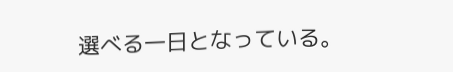選べる一日となっている。